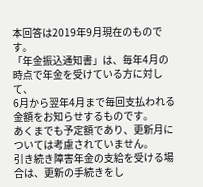本回答は2019年9月現在のものです。
「年金振込通知書」は、毎年4月の時点で年金を受けている方に対して、
6月から翌年4月まで毎回支払われる金額をお知らせするものです。
あくまでも予定額であり、更新月については考慮されていません。
引き続き障害年金の支給を受ける場合は、更新の手続きをし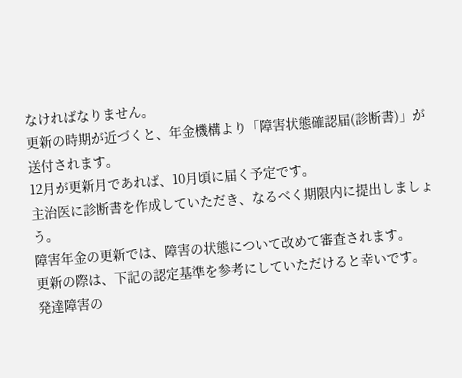なければなりません。
更新の時期が近づくと、年金機構より「障害状態確認届(診断書)」が送付されます。
12月が更新月であれば、10月頃に届く予定です。
主治医に診断書を作成していただき、なるべく期限内に提出しましょう。
障害年金の更新では、障害の状態について改めて審査されます。
更新の際は、下記の認定基準を参考にしていただけると幸いです。
発達障害の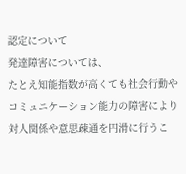認定について
発達障害については、
たとえ知能指数が高くても社会行動やコミュニケーション能力の障害により
対人関係や意思疎通を円滑に行うこ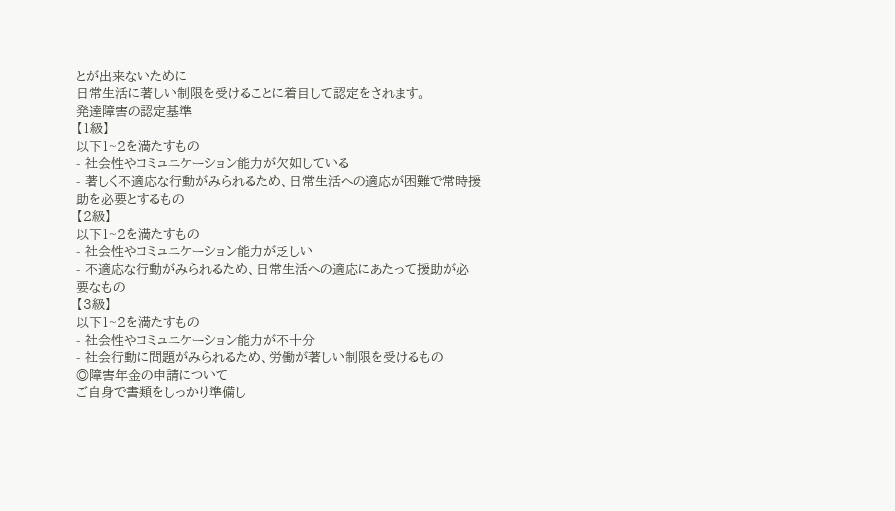とが出来ないために
日常生活に著しい制限を受けることに着目して認定をされます。
発達障害の認定基準
【1級】
以下1~2を満たすもの
- 社会性やコミュニケーション能力が欠如している
- 著しく不適応な行動がみられるため、日常生活への適応が困難で常時援助を必要とするもの
【2級】
以下1~2を満たすもの
- 社会性やコミュニケーション能力が乏しい
- 不適応な行動がみられるため、日常生活への適応にあたって援助が必要なもの
【3級】
以下1~2を満たすもの
- 社会性やコミュニケーション能力が不十分
- 社会行動に問題がみられるため、労働が著しい制限を受けるもの
◎障害年金の申請について
ご自身で書類をしっかり準備し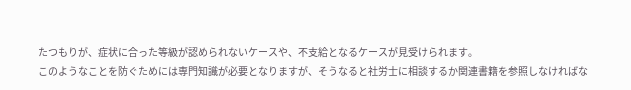たつもりが、症状に合った等級が認められないケースや、不支給となるケースが見受けられます。
このようなことを防ぐためには専門知識が必要となりますが、そうなると社労士に相談するか関連書籍を参照しなければな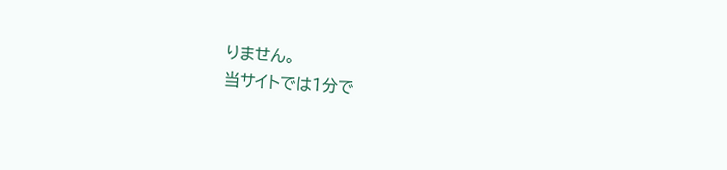りません。
当サイトでは1分で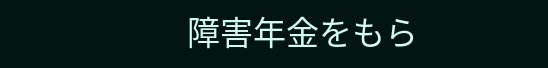障害年金をもら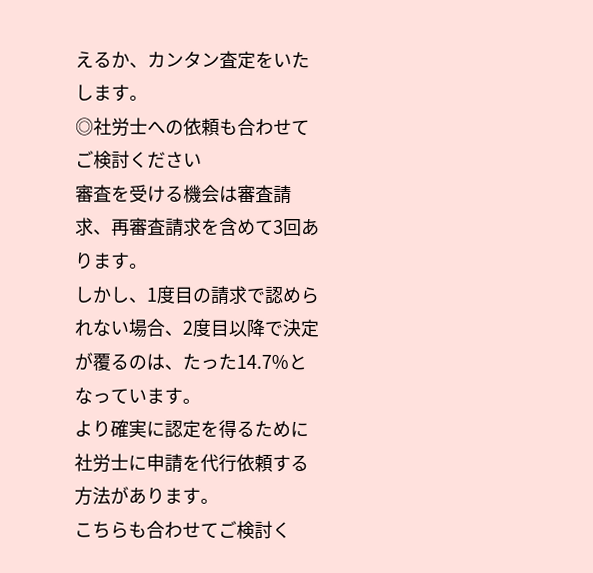えるか、カンタン査定をいたします。
◎社労士への依頼も合わせてご検討ください
審査を受ける機会は審査請求、再審査請求を含めて3回あります。
しかし、1度目の請求で認められない場合、2度目以降で決定が覆るのは、たった14.7%となっています。
より確実に認定を得るために社労士に申請を代行依頼する方法があります。
こちらも合わせてご検討く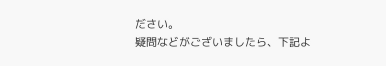ださい。
疑問などがございましたら、下記よ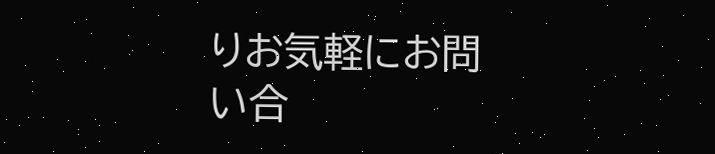りお気軽にお問い合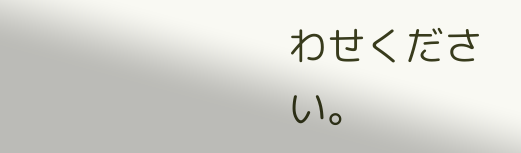わせください。